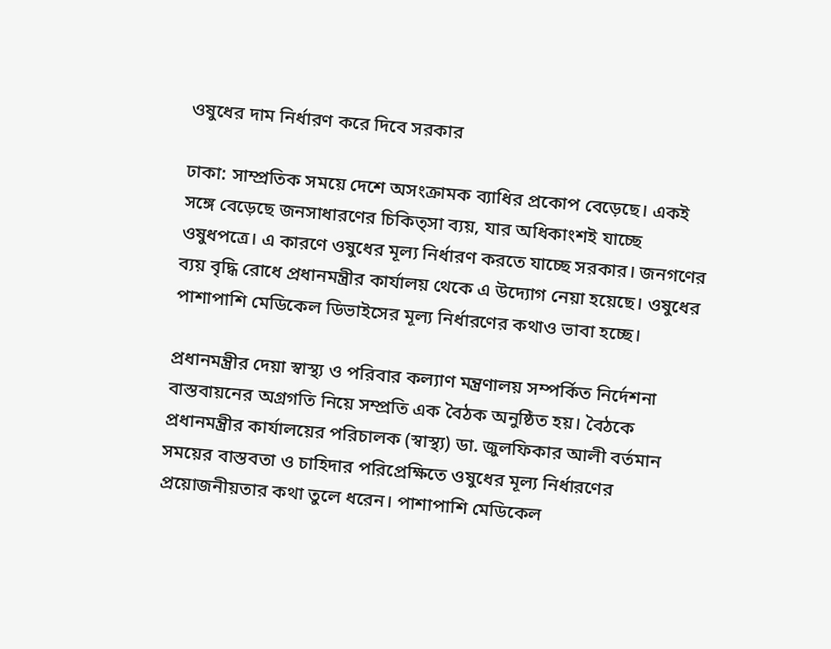ওষুধের দাম নির্ধারণ করে দিবে সরকার

ঢাকা: সাম্প্রতিক সময়ে দেশে অসংক্রামক ব্যাধির প্রকোপ বেড়েছে। একই সঙ্গে বেড়েছে জনসাধারণের চিকিত্সা ব্যয়, যার অধিকাংশই যাচ্ছে ওষুধপত্রে। এ কারণে ওষুধের মূল্য নির্ধারণ করতে যাচ্ছে সরকার। জনগণের ব্যয় বৃদ্ধি রোধে প্রধানমন্ত্রীর কার্যালয় থেকে এ উদ্যোগ নেয়া হয়েছে। ওষুধের পাশাপাশি মেডিকেল ডিভাইসের মূল্য নির্ধারণের কথাও ভাবা হচ্ছে।

প্রধানমন্ত্রীর দেয়া স্বাস্থ্য ও পরিবার কল্যাণ মন্ত্রণালয় সম্পর্কিত নির্দেশনা বাস্তবায়নের অগ্রগতি নিয়ে সম্প্রতি এক বৈঠক অনুষ্ঠিত হয়। বৈঠকে প্রধানমন্ত্রীর কার্যালয়ের পরিচালক (স্বাস্থ্য) ডা. জুলফিকার আলী বর্তমান সময়ের বাস্তবতা ও চাহিদার পরিপ্রেক্ষিতে ওষুধের মূল্য নির্ধারণের প্রয়োজনীয়তার কথা তুলে ধরেন। পাশাপাশি মেডিকেল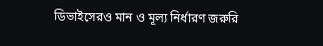ডিভাইসেরও মান ও মূল্য নির্ধারণ জরুরি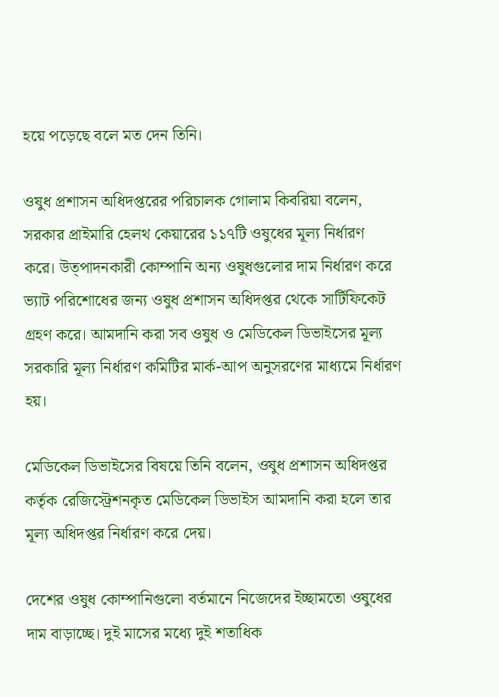হয়ে পড়েছে বলে মত দেন তিনি।

ওষুধ প্রশাসন অধিদপ্তরের পরিচালক গোলাম কিবরিয়া বলেন, সরকার প্রাইমারি হেলথ কেয়ারের ১১৭টি ওষুধের মূল্য নির্ধারণ করে। উত্পাদনকারী কোম্পানি অন্য ওষুধগুলোর দাম নির্ধারণ করে ভ্যাট পরিশোধের জন্য ওষুধ প্রশাসন অধিদপ্তর থেকে সার্টিফিকেট গ্রহণ করে। আমদানি করা সব ওষুধ ও মেডিকেল ডিভাইসের মূল্য সরকারি মূল্য নির্ধারণ কমিটির মার্ক-আপ অনুসরণের মাধ্যমে নির্ধারণ হয়।

মেডিকেল ডিভাইসের বিষয়ে তিনি বলেন, ওষুধ প্রশাসন অধিদপ্তর কর্তৃক রেজিস্ট্রেশনকৃত মেডিকেল ডিভাইস আমদানি করা হলে তার মূল্য অধিদপ্তর নির্ধারণ করে দেয়।

দেশের ওষুধ কোম্পানিগুলো বর্তমানে নিজেদের ইচ্ছামতো ওষুধের দাম বাড়াচ্ছে। দুই মাসের মধ্যে দুই শতাধিক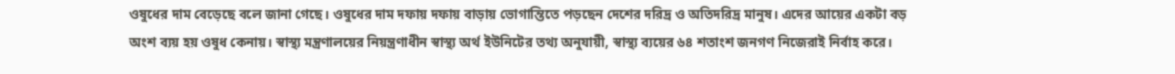ওষুধের দাম বেড়েছে বলে জানা গেছে। ওষুধের দাম দফায় দফায় বাড়ায় ভোগান্তিতে পড়ছেন দেশের দরিদ্র ও অতিদরিদ্র মানুষ। এদের আয়ের একটা বড় অংশ ব্যয় হয় ওষুধ কেনায়। স্বাস্থ্য মন্ত্রণালয়ের নিয়ন্ত্রণাধীন স্বাস্থ্য অর্থ ইউনিটের তথ্য অনুযায়ী, স্বাস্থ্য ব্যয়ের ৬৪ শতাংশ জনগণ নিজেরাই নির্বাহ করে।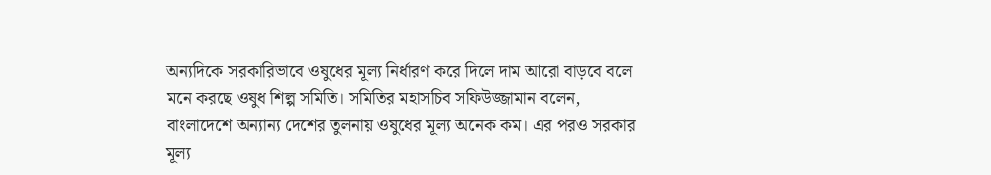অন্যদিকে সরকারিভাবে ওষুধের মূল্য নির্ধারণ করে দিলে দাম আরো বাড়বে বলে মনে করছে ওষুধ শিল্প সমিতি। সমিতির মহাসচিব সফিউজ্জামান বলেন, বাংলাদেশে অন্যান্য দেশের তুলনায় ওষুধের মূল্য অনেক কম। এর পরও সরকার মূল্য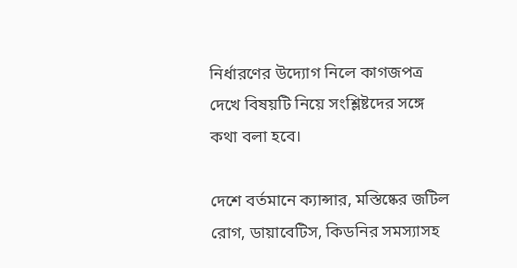নির্ধারণের উদ্যোগ নিলে কাগজপত্র দেখে বিষয়টি নিয়ে সংশ্লিষ্টদের সঙ্গে কথা বলা হবে।

দেশে বর্তমানে ক্যান্সার, মস্তিষ্কের জটিল রোগ, ডায়াবেটিস, কিডনির সমস্যাসহ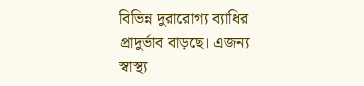বিভিন্ন দুরারোগ্য ব্যাধির প্রাদুর্ভাব বাড়ছে। এজন্য স্বাস্থ্য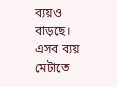ব্যয়ও বাড়ছে। এসব ব্যয় মেটাতে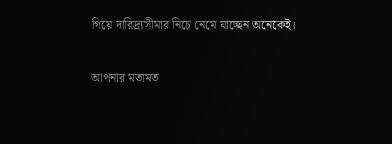গিয়ে দারিদ্র্যসীমার নিচে নেমে যাচ্ছেন অনেকেই।

আপনার মতামত